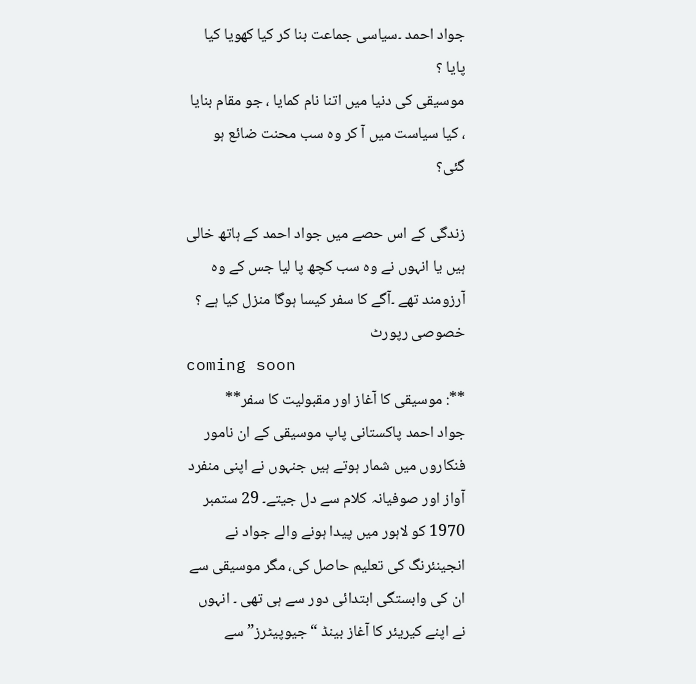جواد احمد ۔سیاسی جماعت بنا کر کیا کھویا کیا پایا ؟
موسیقی کی دنیا میں اتنا نام کمایا ، جو مقام بنایا ، کیا سیاست میں آ کر وہ سب محنت ضائع ہو گئی؟

زندگی کے اس حصے میں جواد احمد کے ہاتھ خالی ہیں یا انہوں نے وہ سب کچھ پا لیا جس کے وہ آرزومند تھے ۔آگے کا سفر کیسا ہوگا منزل کیا ہے ؟
خصوصی رپورٹ
coming soon
**: موسیقی کا آغاز اور مقبولیت کا سفر**
جواد احمد پاکستانی پاپ موسیقی کے ان نامور فنکاروں میں شمار ہوتے ہیں جنہوں نے اپنی منفرد آواز اور صوفیانہ کلام سے دل جیتے۔ 29 ستمبر 1970 کو لاہور میں پیدا ہونے والے جواد نے انجینئرنگ کی تعلیم حاصل کی، مگر موسیقی سے ان کی وابستگی ابتدائی دور سے ہی تھی ۔ انہوں نے اپنے کیریئر کا آغاز بینڈ “جیوپیٹرز” سے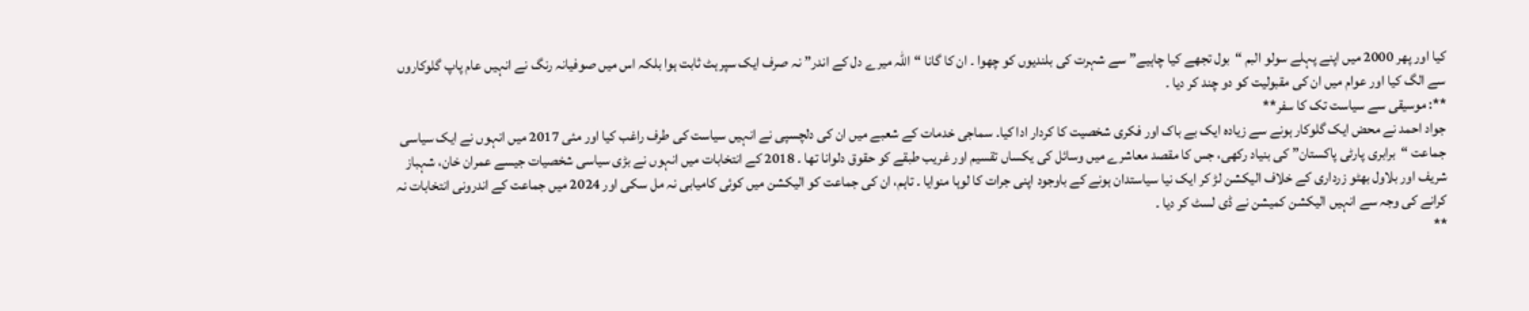کیا اور پھر 2000 میں اپنے پہلے سولو البم “بول تجھے کیا چاہیے” سے شہرت کی بلندیوں کو چھوا ۔ ان کا گانا “اللہ میرے دل کے اندر” نہ صرف ایک سپرہٹ ثابت ہوا بلکہ اس میں صوفیانہ رنگ نے انہیں عام پاپ گلوکاروں سے الگ کیا اور عوام میں ان کی مقبولیت کو دو چند کر دیا ۔
**: موسیقی سے سیاست تک کا سفر**
جواد احمد نے محض ایک گلوکار ہونے سے زیادہ ایک بے باک اور فکری شخصیت کا کردار ادا کیا۔ سماجی خدمات کے شعبے میں ان کی دلچسپی نے انہیں سیاست کی طرف راغب کیا اور مئی 2017 میں انہوں نے ایک سیاسی جماعت “برابری پارٹی پاکستان” کی بنیاد رکھی، جس کا مقصد معاشرے میں وسائل کی یکساں تقسیم اور غریب طبقے کو حقوق دلوانا تھا ۔ 2018 کے انتخابات میں انہوں نے بڑی سیاسی شخصیات جیسے عمران خان، شہباز شریف اور بلاول بھٹو زرداری کے خلاف الیکشن لڑ کر ایک نیا سیاستدان ہونے کے باوجود اپنی جرات کا لوہا منوایا ۔ تاہم، ان کی جماعت کو الیکشن میں کوئی کامیابی نہ مل سکی اور 2024 میں جماعت کے اندرونی انتخابات نہ کرانے کی وجہ سے انہیں الیکشن کمیشن نے ڈی لسٹ کر دیا ۔
**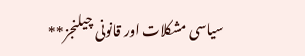سیاسی مشکلات اور قانونی چیلنجز**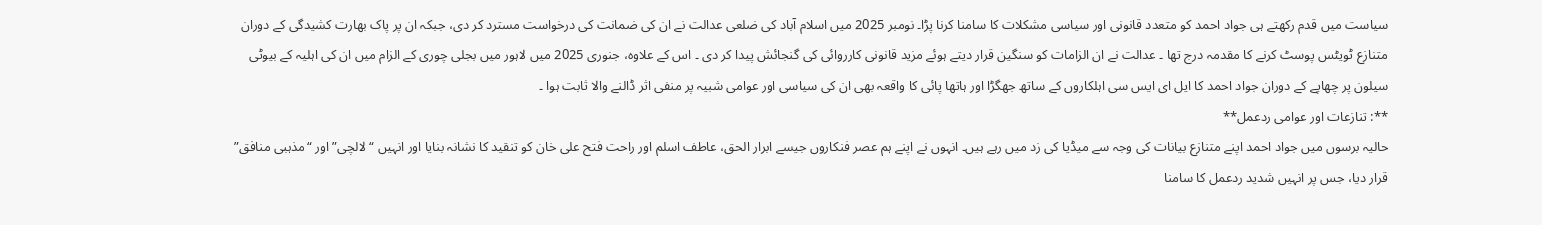سیاست میں قدم رکھتے ہی جواد احمد کو متعدد قانونی اور سیاسی مشکلات کا سامنا کرنا پڑا۔ نومبر 2025 میں اسلام آباد کی ضلعی عدالت نے ان کی ضمانت کی درخواست مسترد کر دی، جبکہ ان پر پاک بھارت کشیدگی کے دوران متنازع ٹویٹس پوسٹ کرنے کا مقدمہ درج تھا ۔ عدالت نے ان الزامات کو سنگین قرار دیتے ہوئے مزید قانونی کارروائی کی گنجائش پیدا کر دی ۔ اس کے علاوہ، جنوری 2025 میں لاہور میں بجلی چوری کے الزام میں ان کی اہلیہ کے بیوٹی سیلون پر چھاپے کے دوران جواد احمد کا ایل ای ایس سی اہلکاروں کے ساتھ جھگڑا اور ہاتھا پائی کا واقعہ بھی ان کی سیاسی اور عوامی شبیہ پر منفی اثر ڈالنے والا ثابت ہوا ۔
**: تنازعات اور عوامی ردعمل**
حالیہ برسوں میں جواد احمد اپنے متنازع بیانات کی وجہ سے میڈیا کی زد میں رہے ہیں۔ انہوں نے اپنے ہم عصر فنکاروں جیسے ابرار الحق، عاطف اسلم اور راحت فتح علی خان کو تنقید کا نشانہ بنایا اور انہیں “لالچی” اور “مذہبی منافق” قرار دیا، جس پر انہیں شدید ردعمل کا سامنا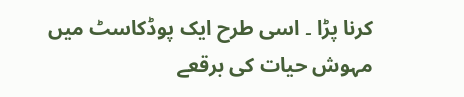کرنا پڑا ۔ اسی طرح ایک پوڈکاسٹ میں مہوش حیات کی برقعے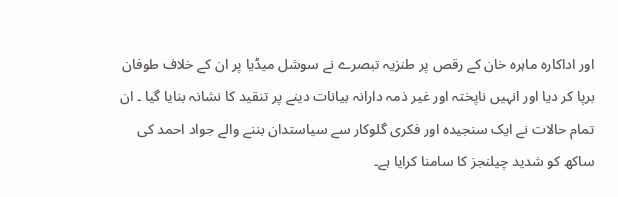اور اداکارہ ماہرہ خان کے رقص پر طنزیہ تبصرے نے سوشل میڈیا پر ان کے خلاف طوفان برپا کر دیا اور انہیں ناپختہ اور غیر ذمہ دارانہ بیانات دینے پر تنقید کا نشانہ بنایا گیا ۔ ان تمام حالات نے ایک سنجیدہ اور فکری گلوکار سے سیاستدان بننے والے جواد احمد کی ساکھ کو شدید چیلنجز کا سامنا کرایا ہے۔